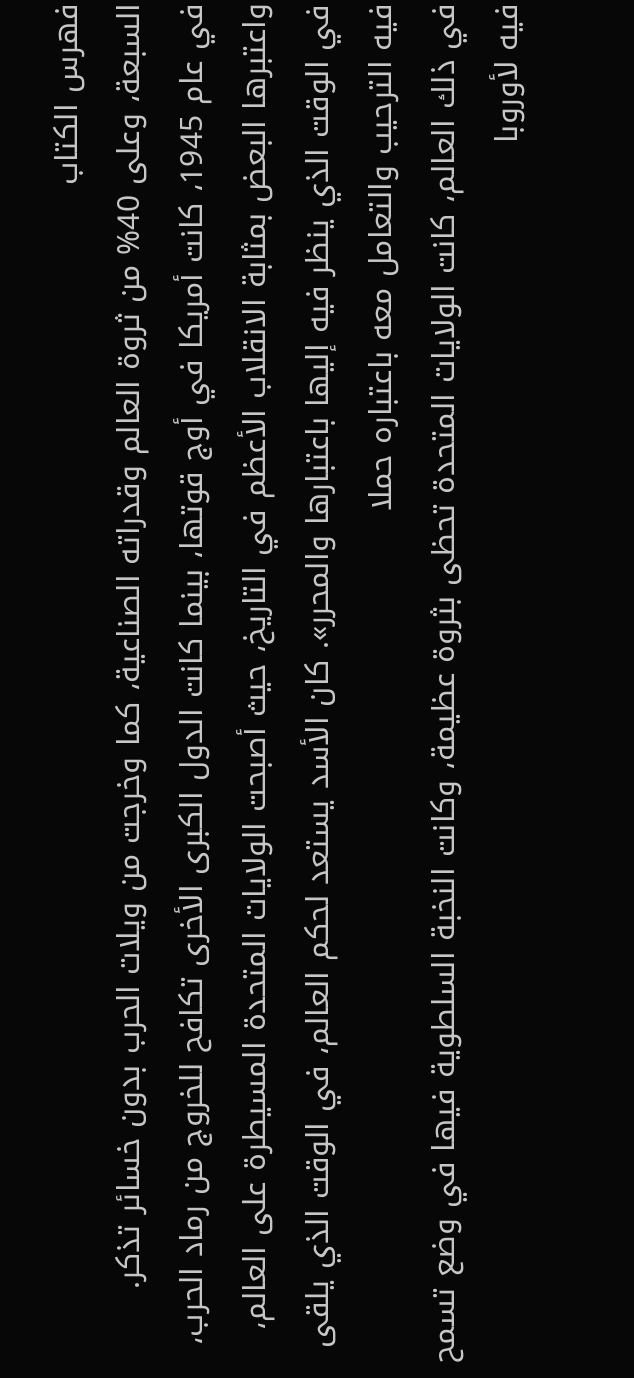فهرس الكتاب
السبعة، وعلى 40% من ثروة العالم وقدراته الصناعية، كما وخرجت من ويلات الحرب بدون خسائر تذكر.
في عام 1945، كانت أمريكا في أوج قوتها، بينما كانت الدول الكبرى الأخرى تكافح للخروج من رماد الحرب، واعتبرها البعض بمثابة الانقلاب الأعظم في التاريخ، حيث أصبحت الولايات المتحدة المسيطرة على العالم، في الوقت الذي ينظر فيه إليها باعتبارها والمحرر». كان الأسد يستعد لحكم العالم، في الوقت الذي يلقى فيه الترحيب والتعامل معه باعتباره حملا
في ذلك العالم، كانت الولايات المتحدة تحظى بثروة عظيمة، وكانت النخبة السلطوية فيها في وضع تسمح فيه لأوروبا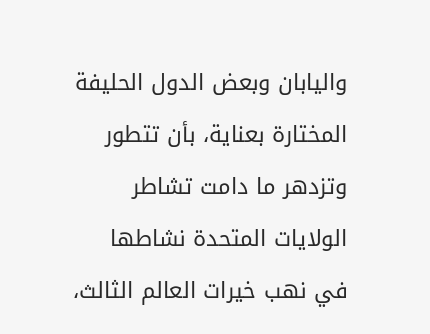واليابان وبعض الدول الحليفة المختارة بعناية، بأن تتطور وتزدهر ما دامت تشاطر الولايات المتحدة نشاطها في نهب خيرات العالم الثالث،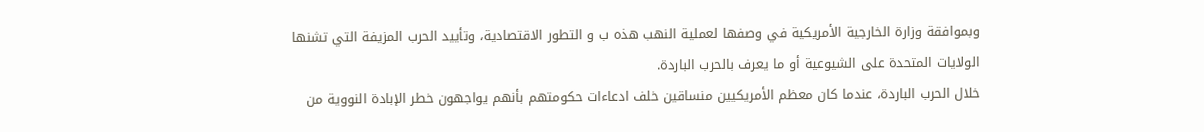وبموافقة وزارة الخارجية الأمريكية في وصفها لعملية النهب هذه ب و التطور الاقتصادية، وتأييد الحرب المزيفة التي تشنها الولايات المتحدة على الشيوعية أو ما يعرف بالحرب الباردة.
خلال الحرب الباردة، عندما كان معظم الأمريكيين منساقين خلف ادعاءات حكومتهم بأنهم يواجهون خطر الإبادة النووية من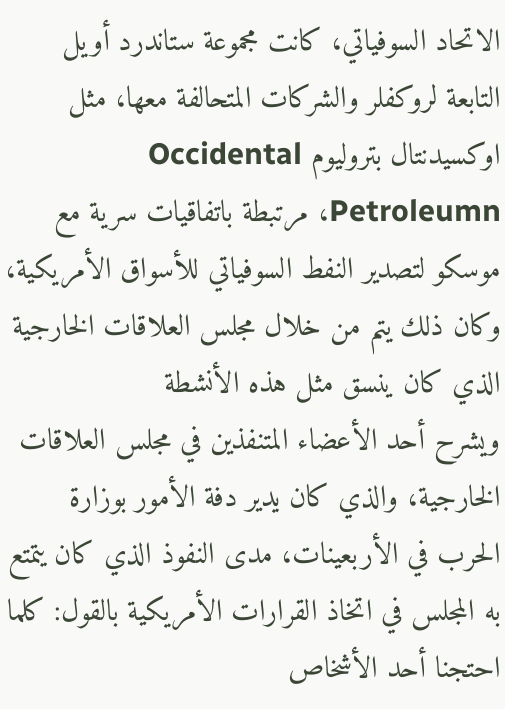الاتحاد السوفياتي، كانت مجموعة ستاندرد أويل التابعة لروكفلر والشركات المتحالفة معها، مثل اوكسيدنتال بتروليوم Occidental Petroleumn، مرتبطة باتفاقيات سرية مع موسكو لتصدير النفط السوفياتي للأسواق الأمريكية، وكان ذلك يتم من خلال مجلس العلاقات الخارجية الذي كان ينسق مثل هذه الأنشطة
ويشرح أحد الأعضاء المتنفذين في مجلس العلاقات الخارجية، والذي كان يدير دفة الأمور بوزارة الحرب في الأربعينات، مدى النفوذ الذي كان يتمتع به المجلس في اتخاذ القرارات الأمريكية بالقول: كلما احتجنا أحد الأشخاص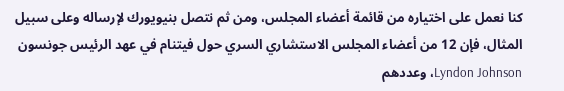كنا نعمل على اختياره من قائمة أعضاء المجلس، ومن ثم نتصل بنيويورك لإرساله وعلى سبيل المثال، فإن 12 من أعضاء المجلس الاستشاري السري حول فيتنام في عهد الرئيس جونسون Lyndon Johnson، وعددهم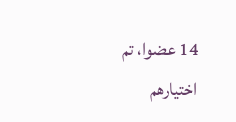14 عضوا، تم اختيارهم